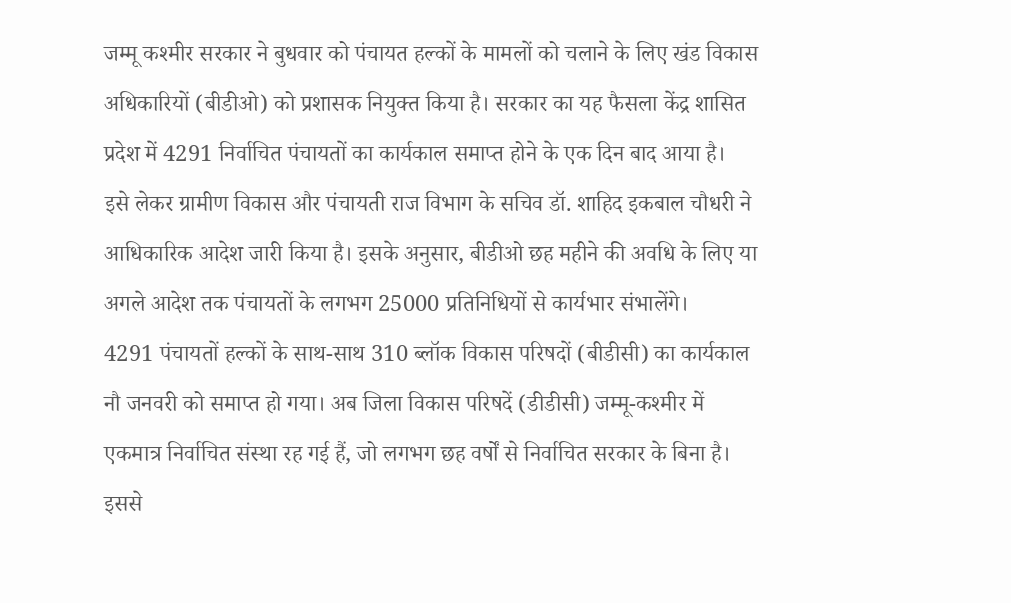जम्मू कश्मीर सरकार ने बुधवार को पंचायत हल्कों के मामलों को चलाने के लिए खंड विकास अधिकारियों (बीडीओ) को प्रशासक नियुक्त किया है। सरकार का यह फैसला केंद्र शासित प्रदेश में 4291 निर्वाचित पंचायतों का कार्यकाल समाप्त होने के एक दिन बाद आया है।
इसे लेकर ग्रामीण विकास और पंचायती राज विभाग के सचिव डॉ. शाहिद इकबाल चौधरी ने आधिकारिक आदेश जारी किया है। इसके अनुसार, बीडीओ छह महीने की अवधि के लिए या अगले आदेश तक पंचायतों के लगभग 25000 प्रतिनिधियों से कार्यभार संभालेंगे।
4291 पंचायतों हल्कों के साथ-साथ 310 ब्लॉक विकास परिषदों (बीडीसी) का कार्यकाल नौ जनवरी को समाप्त हो गया। अब जिला विकास परिषदें (डीडीसी) जम्मू-कश्मीर में एकमात्र निर्वाचित संस्था रह गई हैं, जो लगभग छह वर्षों से निर्वाचित सरकार के बिना है। इससे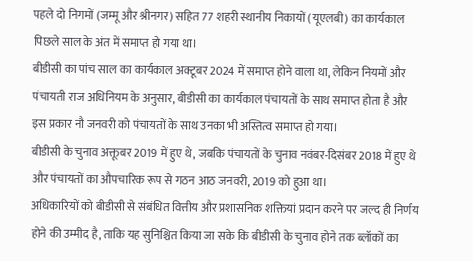पहले दो निगमों (जम्मू और श्रीनगर) सहित 77 शहरी स्थानीय निकायों (यूएलबी) का कार्यकाल पिछले साल के अंत में समाप्त हो गया था।
बीडीसी का पांच साल का कार्यकाल अक्टूबर 2024 में समाप्त होने वाला था, लेकिन नियमों और पंचायती राज अधिनियम के अनुसार, बीडीसी का कार्यकाल पंचायतों के साथ समाप्त होता है और इस प्रकार नौ जनवरी को पंचायतों के साथ उनका भी अस्तित्व समाप्त हो गया।
बीडीसी के चुनाव अक्तूबर 2019 में हुए थे, जबकि पंचायतों के चुनाव नवंबर-दिसंबर 2018 में हुए थे और पंचायतों का औपचारिक रूप से गठन आठ जनवरी, 2019 को हुआ था।
अधिकारियों को बीडीसी से संबंधित वित्तीय और प्रशासनिक शक्तियां प्रदान करने पर जल्द ही निर्णय होने की उम्मीद है, ताकि यह सुनिश्चित किया जा सके कि बीडीसी के चुनाव होने तक ब्लॉकों का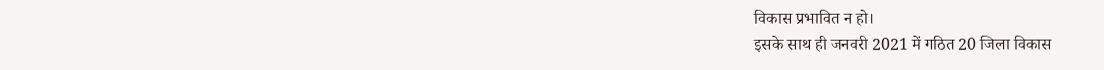विकास प्रभावित न हो।
इसके साथ ही जनवरी 2021 में गठित 20 जिला विकास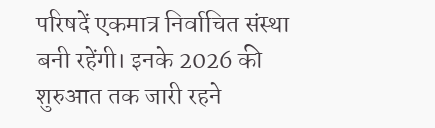परिषदें एकमात्र निर्वाचित संस्था बनी रहेंगी। इनके 2026 की शुरुआत तक जारी रहने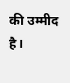की उम्मीद है।